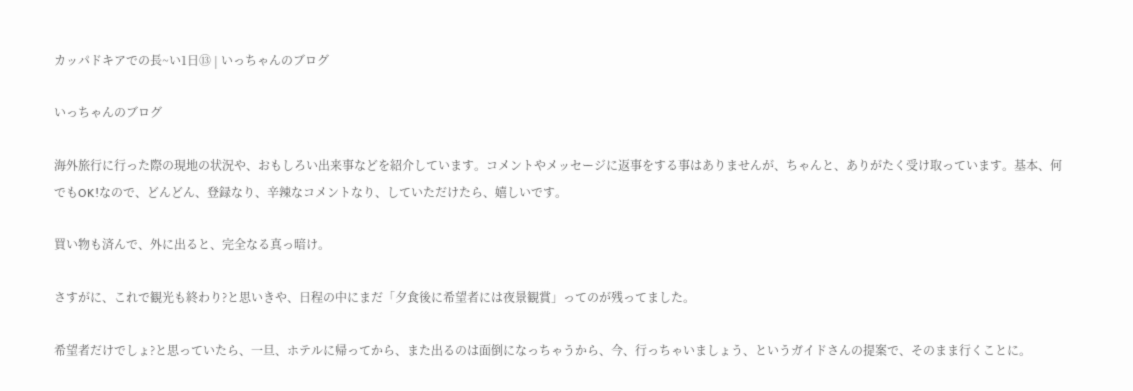カッパドキアでの長~い1日⑬ | いっちゃんのブログ

いっちゃんのブログ

海外旅行に行った際の現地の状況や、おもしろい出来事などを紹介しています。コメントやメッセージに返事をする事はありませんが、ちゃんと、ありがたく受け取っています。基本、何でもOK!なので、どんどん、登録なり、辛辣なコメントなり、していただけたら、嬉しいです。

買い物も済んで、外に出ると、完全なる真っ暗け。

さすがに、これで観光も終わり?と思いきや、日程の中にまだ「夕食後に希望者には夜景観賞」ってのが残ってました。

希望者だけでしょ?と思っていたら、一旦、ホテルに帰ってから、また出るのは面倒になっちゃうから、今、行っちゃいましょう、というガイドさんの提案で、そのまま行くことに。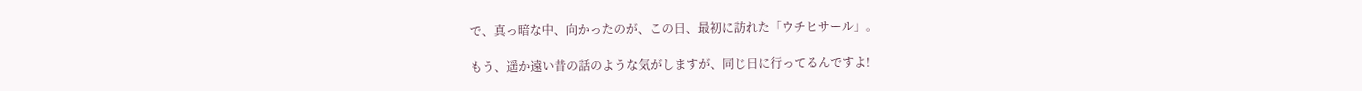で、真っ暗な中、向かったのが、この日、最初に訪れた「ウチヒサール」。

もう、遥か遠い昔の話のような気がしますが、同じ日に行ってるんですよ!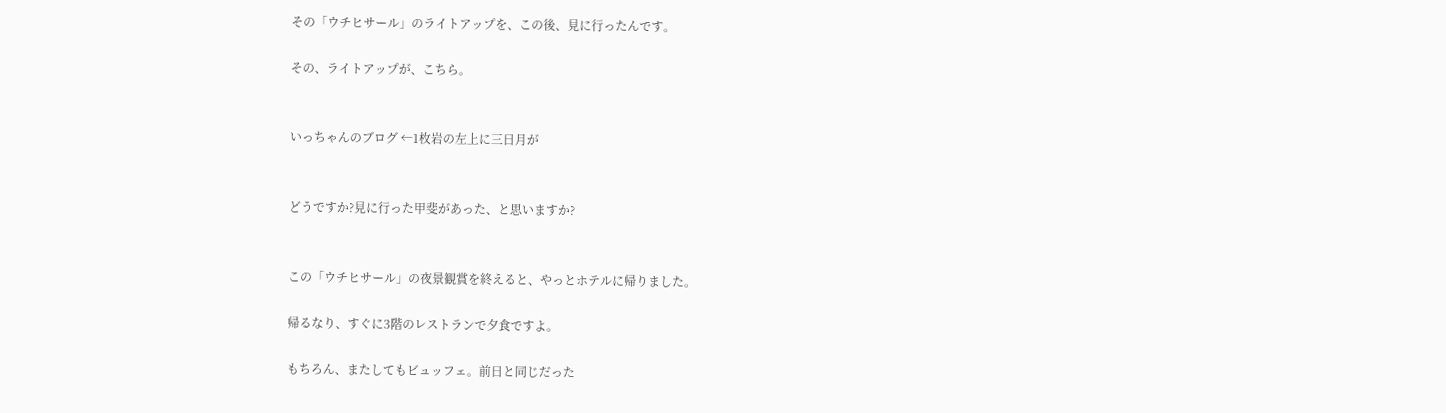その「ウチヒサール」のライトアップを、この後、見に行ったんです。

その、ライトアップが、こちら。


いっちゃんのブログ ←1枚岩の左上に三日月が


どうですか?見に行った甲斐があった、と思いますか?


この「ウチヒサール」の夜景観賞を終えると、やっとホテルに帰りました。

帰るなり、すぐに3階のレストランで夕食ですよ。

もちろん、またしてもビュッフェ。前日と同じだった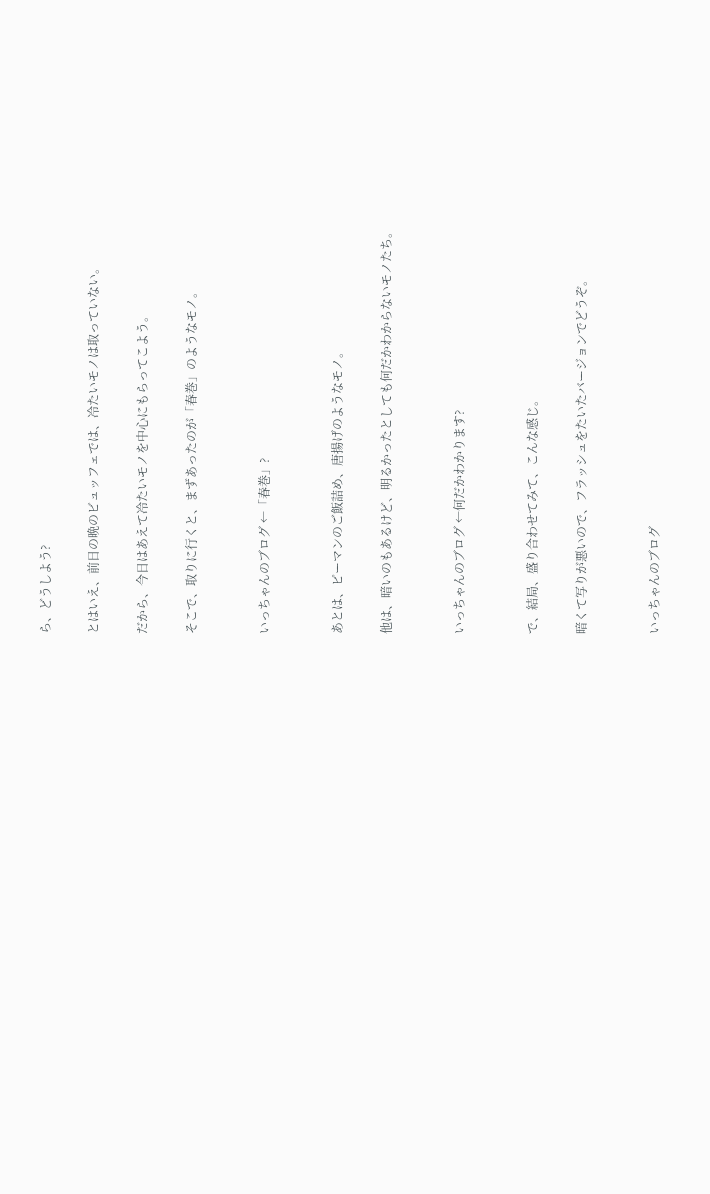ら、どうしよう?

とはいえ、前日の晩のビュッフェでは、冷たいモノは取っていない。

だから、今日はあえて冷たいモノを中心にもらってこよう。

そこで、取りに行くと、まずあったのが「春巻」のようなモノ。


いっちゃんのブログ ←「春巻」?


あとは、ピーマンのご飯詰め、唐揚げのようなモノ。

他は、暗いのもあるけど、明るかったとしても何だかわからないモノたち。


いっちゃんのブログ ←何だかわかります?


で、結局、盛り合わせてみて、こんな感じ。

暗くて写りが悪いので、フラッシュをたいたバージョンでどうぞ。


いっちゃんのブログ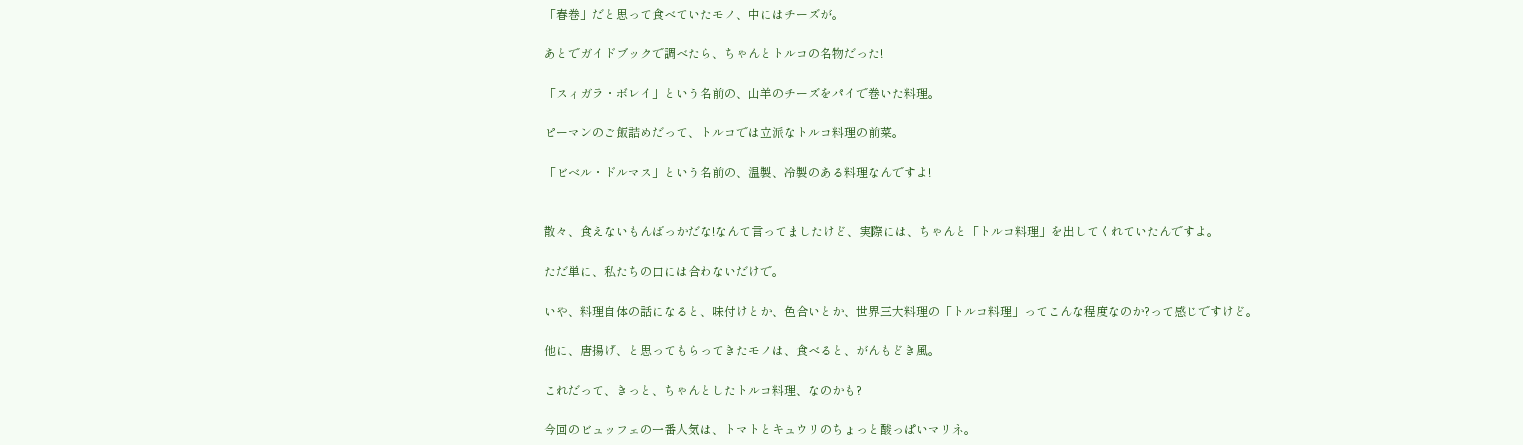「春巻」だと思って食べていたモノ、中にはチーズが。

あとでガイドブックで調べたら、ちゃんとトルコの名物だった!

「スィガラ・ボレイ」という名前の、山羊のチーズをパイで巻いた料理。

ピーマンのご飯詰めだって、トルコでは立派なトルコ料理の前菜。

「ビベル・ドルマス」という名前の、温製、冷製のある料理なんですよ!


散々、食えないもんばっかだな!なんて言ってましたけど、実際には、ちゃんと「トルコ料理」を出してくれていたんですよ。

ただ単に、私たちの口には合わないだけで。

いや、料理自体の話になると、味付けとか、色合いとか、世界三大料理の「トルコ料理」ってこんな程度なのか?って感じですけど。

他に、唐揚げ、と思ってもらってきたモノは、食べると、がんもどき風。

これだって、きっと、ちゃんとしたトルコ料理、なのかも?

今回のビュッフェの一番人気は、トマトとキュウリのちょっと酸っぱいマリネ。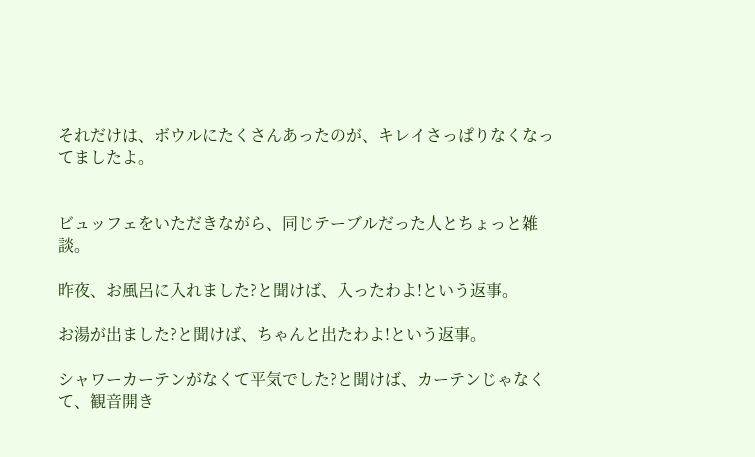それだけは、ボウルにたくさんあったのが、キレイさっぱりなくなってましたよ。


ビュッフェをいただきながら、同じテーブルだった人とちょっと雑談。

昨夜、お風呂に入れました?と聞けば、入ったわよ!という返事。

お湯が出ました?と聞けば、ちゃんと出たわよ!という返事。

シャワーカーテンがなくて平気でした?と聞けば、カーテンじゃなくて、観音開き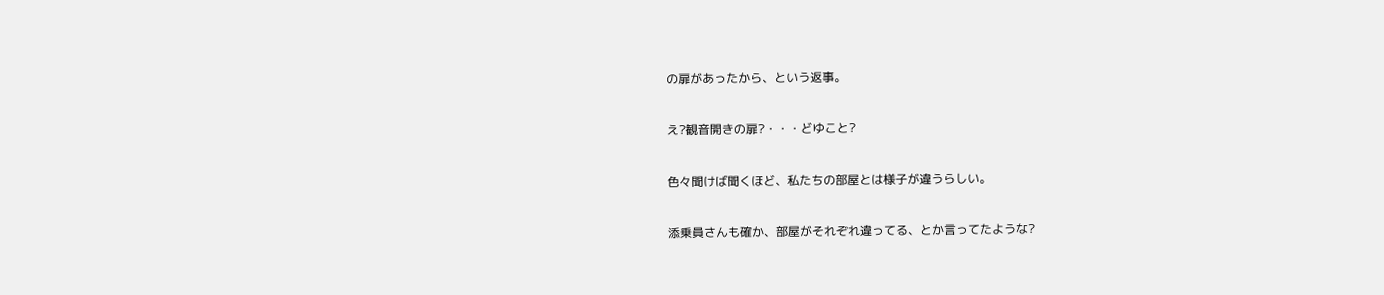の扉があったから、という返事。

え?観音開きの扉?・・・どゆこと?

色々聞けば聞くほど、私たちの部屋とは様子が違うらしい。

添乗員さんも確か、部屋がそれぞれ違ってる、とか言ってたような?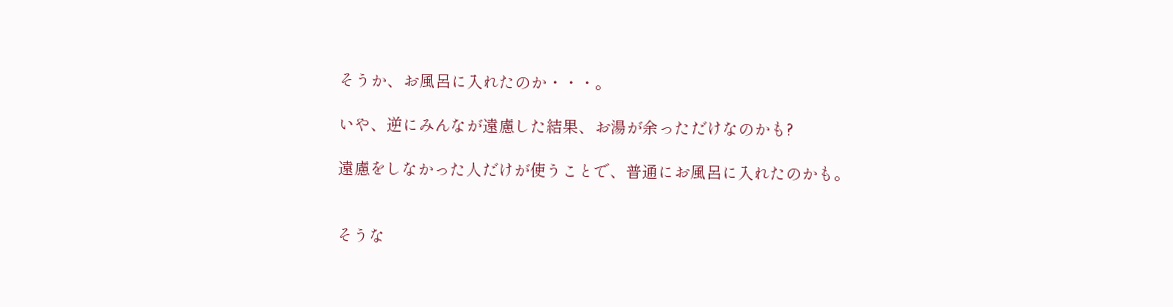そうか、お風呂に入れたのか・・・。

いや、逆にみんなが遠慮した結果、お湯が余っただけなのかも?

遠慮をしなかった人だけが使うことで、普通にお風呂に入れたのかも。


そうな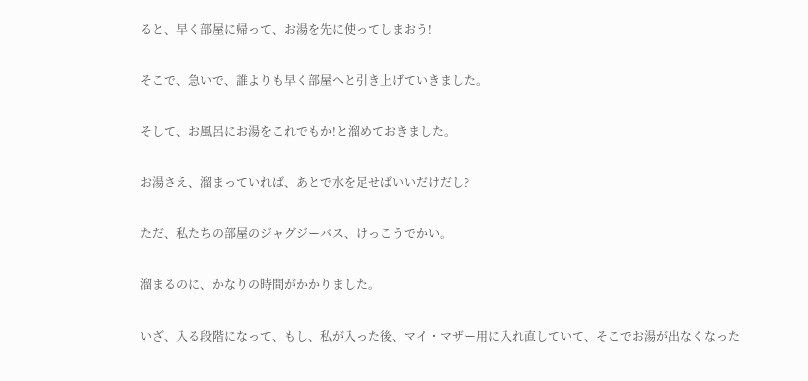ると、早く部屋に帰って、お湯を先に使ってしまおう!

そこで、急いで、誰よりも早く部屋へと引き上げていきました。

そして、お風呂にお湯をこれでもか!と溜めておきました。

お湯さえ、溜まっていれば、あとで水を足せばいいだけだし?

ただ、私たちの部屋のジャグジーバス、けっこうでかい。

溜まるのに、かなりの時間がかかりました。

いざ、入る段階になって、もし、私が入った後、マイ・マザー用に入れ直していて、そこでお湯が出なくなった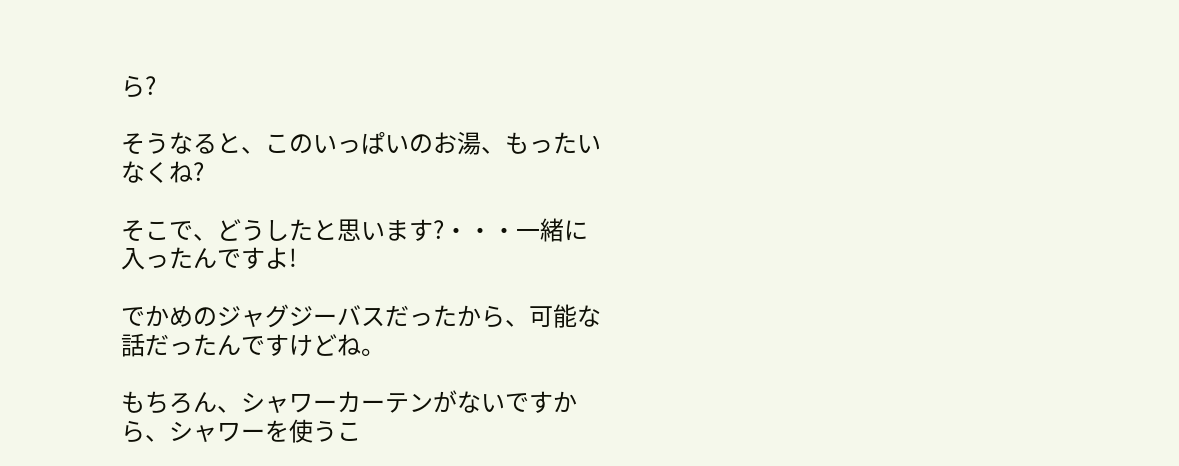ら?

そうなると、このいっぱいのお湯、もったいなくね?

そこで、どうしたと思います?・・・一緒に入ったんですよ!

でかめのジャグジーバスだったから、可能な話だったんですけどね。

もちろん、シャワーカーテンがないですから、シャワーを使うこ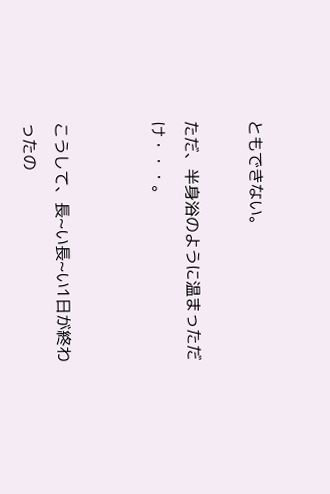ともできない。

ただ、半身浴のように温まっただけ・・・。


こうして、長~い長~い1日が終わったの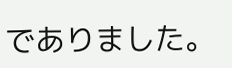でありました。